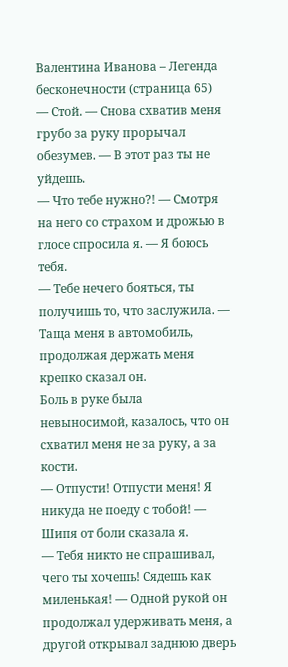Валентина Иванова – Легенда бесконечности (страница 65)
— Стой. — Снова схватив меня грубо за руку прорычал обезумев. — В этот раз ты не уйдешь.
— Что тебе нужно?! — Смотря на него со страхом и дрожью в глосе спросила я. — Я боюсь тебя.
— Тебе нечего бояться, ты получишь то, что заслужила. — Таща меня в автомобиль, продолжая держать меня крепко сказал он.
Боль в руке была невыносимой, казалось, что он схватил меня не за руку, а за кости.
— Отпусти! Отпусти меня! Я никуда не поеду с тобой! — Шипя от боли сказала я.
— Тебя никто не спрашивал, чего ты хочешь! Сядешь как миленькая! — Одной рукой он продолжал удерживать меня, а другой открывал заднюю дверь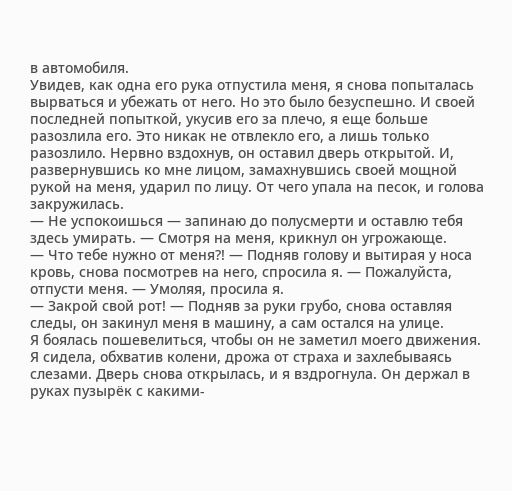в автомобиля.
Увидев, как одна его рука отпустила меня, я снова попыталась вырваться и убежать от него. Но это было безуспешно. И своей последней попыткой, укусив его за плечо, я еще больше разозлила его. Это никак не отвлекло его, а лишь только разозлило. Нервно вздохнув, он оставил дверь открытой. И, развернувшись ко мне лицом, замахнувшись своей мощной рукой на меня, ударил по лицу. От чего упала на песок, и голова закружилась.
— Не успокоишься — запинаю до полусмерти и оставлю тебя здесь умирать. — Смотря на меня, крикнул он угрожающе.
— Что тебе нужно от меня?! — Подняв голову и вытирая у носа кровь, снова посмотрев на него, спросила я. — Пожалуйста, отпусти меня. — Умоляя, просила я.
— Закрой свой рот! — Подняв за руки грубо, снова оставляя следы, он закинул меня в машину, а сам остался на улице.
Я боялась пошевелиться, чтобы он не заметил моего движения. Я сидела, обхватив колени, дрожа от страха и захлебываясь слезами. Дверь снова открылась, и я вздрогнула. Он держал в руках пузырёк с какими-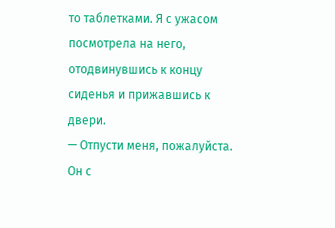то таблетками. Я с ужасом посмотрела на него, отодвинувшись к концу сиденья и прижавшись к двери.
— Отпусти меня, пожалуйста.
Он с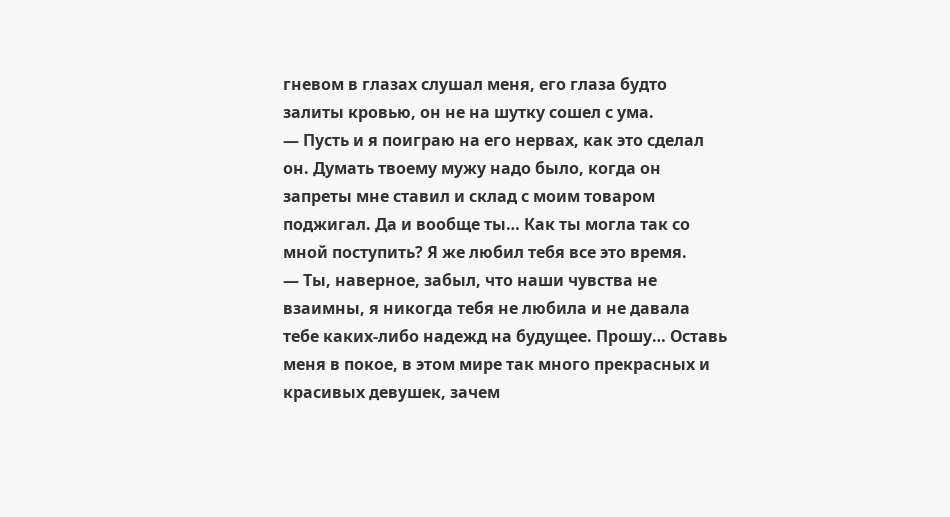гневом в глазах слушал меня, его глаза будто залиты кровью, он не на шутку сошел с ума.
— Пусть и я поиграю на его нервах, как это сделал он. Думать твоему мужу надо было, когда он запреты мне ставил и склад с моим товаром поджигал. Да и вообще ты… Как ты могла так со мной поступить? Я же любил тебя все это время.
— Ты, наверное, забыл, что наши чувства не взаимны, я никогда тебя не любила и не давала тебе каких-либо надежд на будущее. Прошу… Оставь меня в покое, в этом мире так много прекрасных и красивых девушек, зачем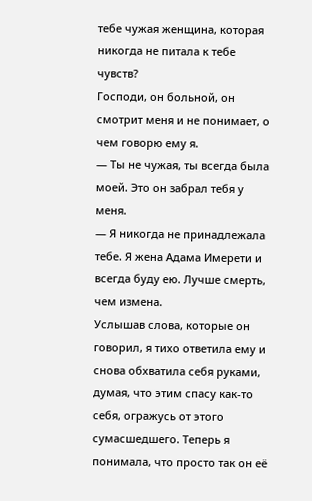тебе чужая женщина, которая никогда не питала к тебе чувств?
Господи, он больной, он смотрит меня и не понимает, о чем говорю ему я.
— Ты не чужая, ты всегда была моей. Это он забрал тебя у меня.
— Я никогда не принадлежала тебе. Я жена Адама Имерети и всегда буду ею. Лучше смерть, чем измена.
Услышав слова, которые он говорил, я тихо ответила ему и снова обхватила себя руками, думая, что этим спасу как-то себя, огражусь от этого сумасшедшего. Теперь я понимала, что просто так он её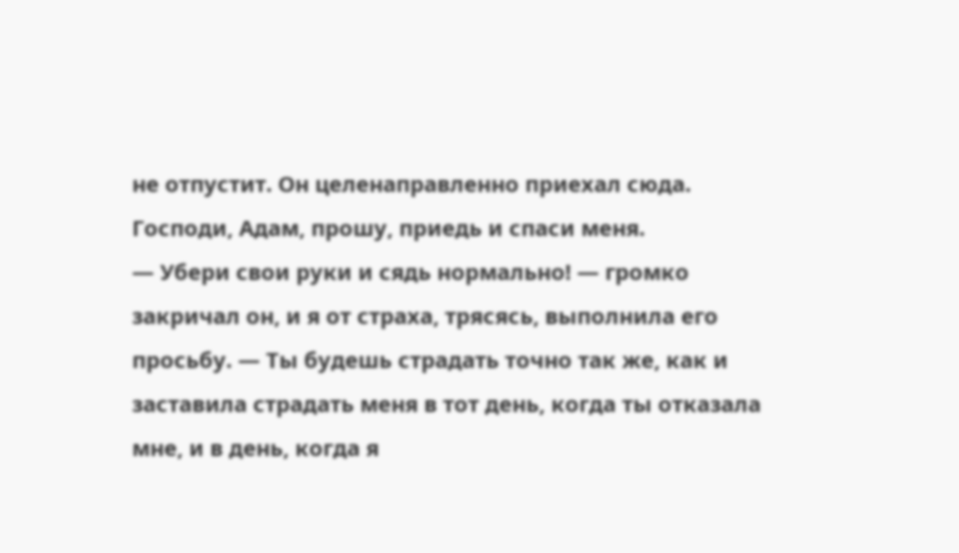не отпустит. Он целенаправленно приехал сюда. Господи, Адам, прошу, приедь и спаси меня.
— Убери свои руки и сядь нормально! — громко закричал он, и я от страха, трясясь, выполнила его просьбу. — Ты будешь страдать точно так же, как и заставила страдать меня в тот день, когда ты отказала мне, и в день, когда я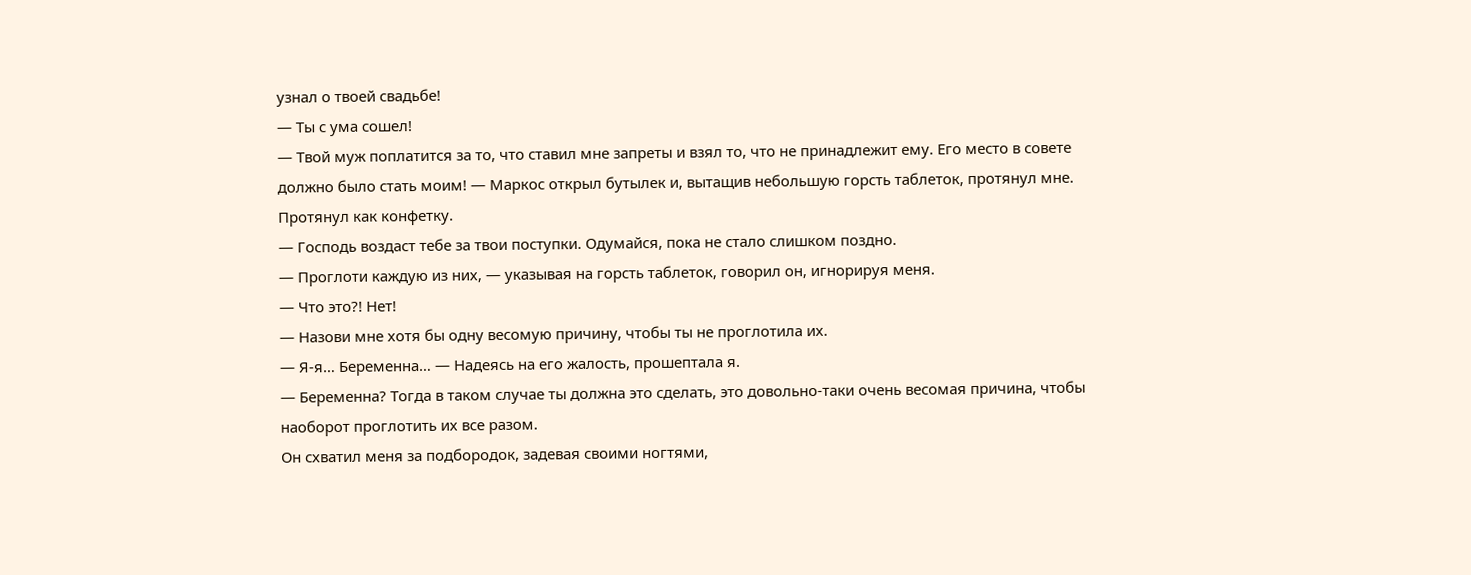узнал о твоей свадьбе!
— Ты с ума сошел!
— Твой муж поплатится за то, что ставил мне запреты и взял то, что не принадлежит ему. Его место в совете должно было стать моим! — Маркос открыл бутылек и, вытащив небольшую горсть таблеток, протянул мне.
Протянул как конфетку.
— Господь воздаст тебе за твои поступки. Одумайся, пока не стало слишком поздно.
— Проглоти каждую из них, — указывая на горсть таблеток, говорил он, игнорируя меня.
— Что это?! Нет!
— Назови мне хотя бы одну весомую причину, чтобы ты не проглотила их.
— Я-я… Беременна… — Надеясь на его жалость, прошептала я.
— Беременна? Тогда в таком случае ты должна это сделать, это довольно-таки очень весомая причина, чтобы наоборот проглотить их все разом.
Он схватил меня за подбородок, задевая своими ногтями,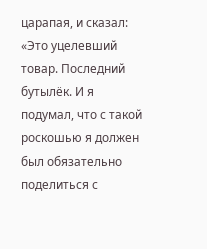царапая, и сказал: «Это уцелевший товар. Последний бутылёк. И я подумал, что с такой роскошью я должен был обязательно поделиться с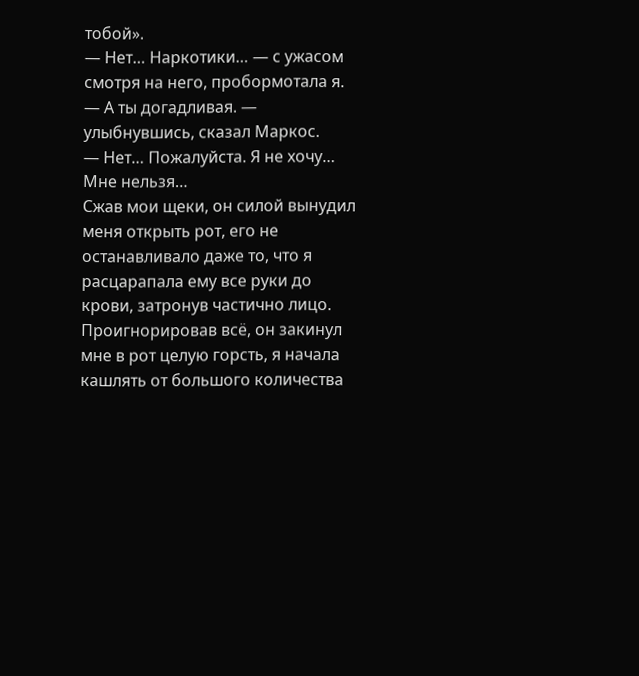тобой».
— Нет… Наркотики… — с ужасом смотря на него, пробормотала я.
— А ты догадливая. — улыбнувшись, сказал Маркос.
— Нет… Пожалуйста. Я не хочу… Мне нельзя…
Сжав мои щеки, он силой вынудил меня открыть рот, его не останавливало даже то, что я расцарапала ему все руки до крови, затронув частично лицо.
Проигнорировав всё, он закинул мне в рот целую горсть, я начала кашлять от большого количества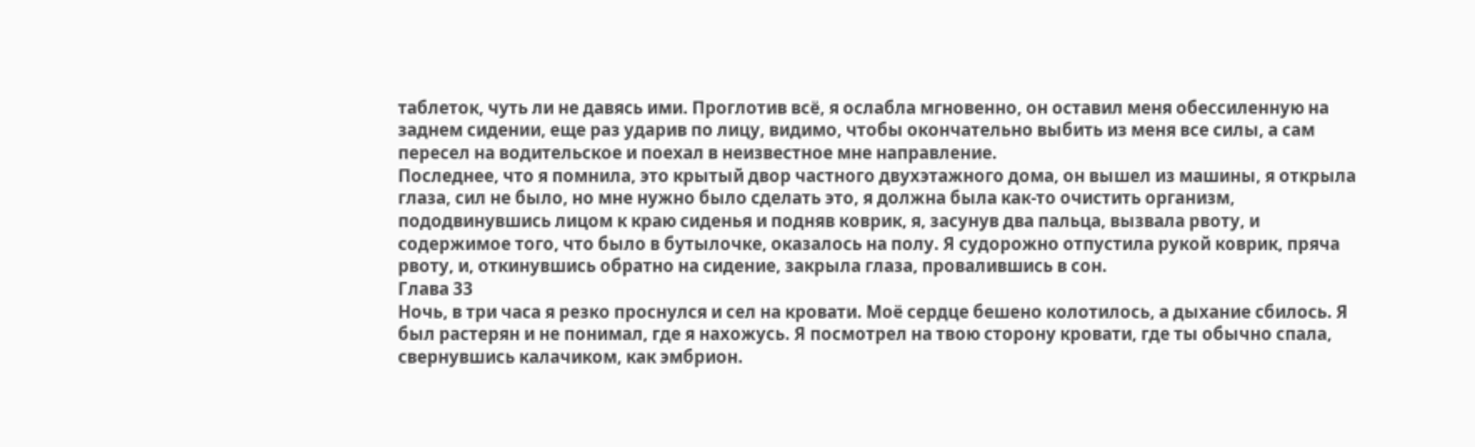таблеток, чуть ли не давясь ими. Проглотив всё, я ослабла мгновенно, он оставил меня обессиленную на заднем сидении, еще раз ударив по лицу, видимо, чтобы окончательно выбить из меня все силы, а сам пересел на водительское и поехал в неизвестное мне направление.
Последнее, что я помнила, это крытый двор частного двухэтажного дома, он вышел из машины, я открыла глаза, сил не было, но мне нужно было сделать это, я должна была как-то очистить организм, пододвинувшись лицом к краю сиденья и подняв коврик, я, засунув два пальца, вызвала рвоту, и содержимое того, что было в бутылочке, оказалось на полу. Я судорожно отпустила рукой коврик, пряча рвоту, и, откинувшись обратно на сидение, закрыла глаза, провалившись в сон.
Глава 33
Ночь, в три часа я резко проснулся и сел на кровати. Моё сердце бешено колотилось, а дыхание сбилось. Я был растерян и не понимал, где я нахожусь. Я посмотрел на твою сторону кровати, где ты обычно спала, свернувшись калачиком, как эмбрион.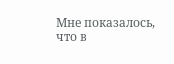Мне показалось, что в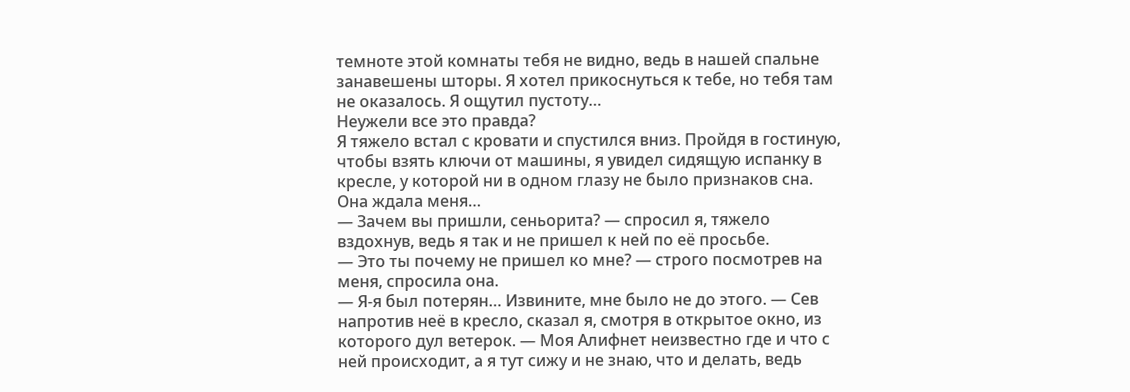темноте этой комнаты тебя не видно, ведь в нашей спальне занавешены шторы. Я хотел прикоснуться к тебе, но тебя там не оказалось. Я ощутил пустоту…
Неужели все это правда?
Я тяжело встал с кровати и спустился вниз. Пройдя в гостиную, чтобы взять ключи от машины, я увидел сидящую испанку в кресле, у которой ни в одном глазу не было признаков сна.
Она ждала меня…
— Зачем вы пришли, сеньорита? — спросил я, тяжело вздохнув, ведь я так и не пришел к ней по её просьбе.
— Это ты почему не пришел ко мне? — строго посмотрев на меня, спросила она.
— Я-я был потерян… Извините, мне было не до этого. — Сев напротив неё в кресло, сказал я, смотря в открытое окно, из которого дул ветерок. — Моя Алифнет неизвестно где и что с ней происходит, а я тут сижу и не знаю, что и делать, ведь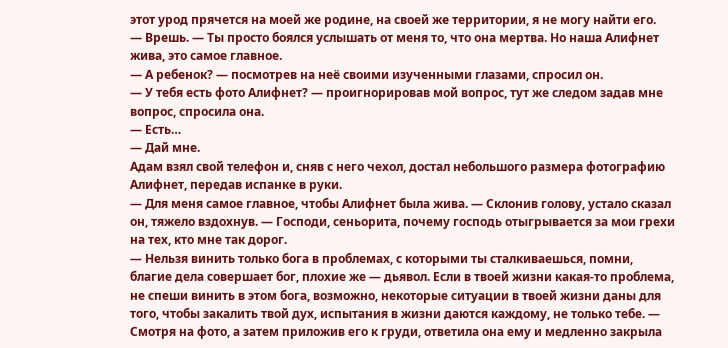этот урод прячется на моей же родине, на своей же территории, я не могу найти его.
— Врешь. — Ты просто боялся услышать от меня то, что она мертва. Но наша Алифнет жива, это самое главное.
— А ребенок? — посмотрев на неё своими изученными глазами, спросил он.
— У тебя есть фото Алифнет? — проигнорировав мой вопрос, тут же следом задав мне вопрос, спросила она.
— Есть…
— Дай мне.
Адам взял свой телефон и, сняв с него чехол, достал небольшого размера фотографию Алифнет, передав испанке в руки.
— Для меня самое главное, чтобы Алифнет была жива. — Склонив голову, устало сказал он, тяжело вздохнув. — Господи, сеньорита, почему господь отыгрывается за мои грехи на тех, кто мне так дорог.
— Нельзя винить только бога в проблемах, с которыми ты сталкиваешься, помни, благие дела совершает бог, плохие же — дьявол. Если в твоей жизни какая-то проблема, не спеши винить в этом бога, возможно, некоторые ситуации в твоей жизни даны для того, чтобы закалить твой дух, испытания в жизни даются каждому, не только тебе. — Смотря на фото, а затем приложив его к груди, ответила она ему и медленно закрыла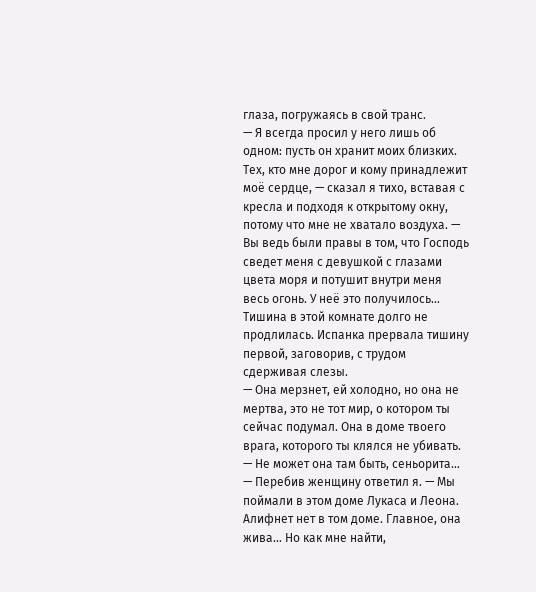глаза, погружаясь в свой транс.
— Я всегда просил у него лишь об одном: пусть он хранит моих близких. Тех, кто мне дорог и кому принадлежит моё сердце, — сказал я тихо, вставая с кресла и подходя к открытому окну, потому что мне не хватало воздуха. — Вы ведь были правы в том, что Господь сведет меня с девушкой с глазами цвета моря и потушит внутри меня весь огонь. У неё это получилось…
Тишина в этой комнате долго не продлилась. Испанка прервала тишину первой, заговорив, с трудом сдерживая слезы.
— Она мерзнет, ей холодно, но она не мертва, это не тот мир, о котором ты сейчас подумал. Она в доме твоего врага, которого ты клялся не убивать.
— Не может она там быть, сеньорита… — Перебив женщину ответил я. — Мы поймали в этом доме Лукаса и Леона. Алифнет нет в том доме. Главное, она жива… Но как мне найти,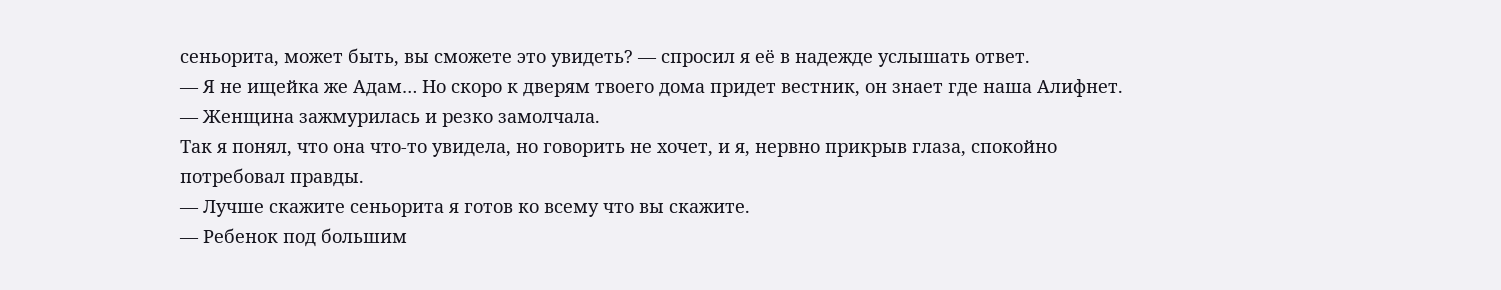сеньорита, может быть, вы сможете это увидеть? — спросил я её в надежде услышать ответ.
— Я не ищейка же Адам… Но скоро к дверям твоего дома придет вестник, он знает где наша Алифнет. — Женщина зажмурилась и резко замолчала.
Так я понял, что она что-то увидела, но говорить не хочет, и я, нервно прикрыв глаза, спокойно потребовал правды.
— Лучше скажите сеньорита я готов ко всему что вы скажите.
— Ребенок под большим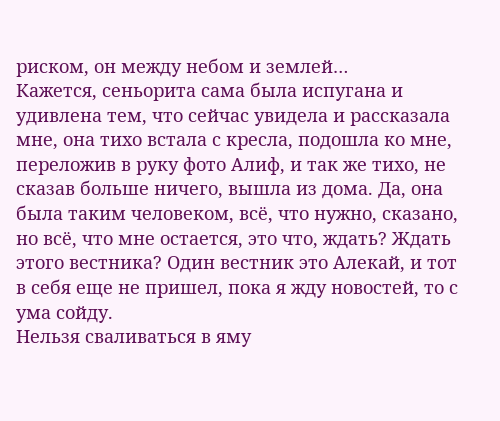риском, он между небом и землей…
Кажется, сеньорита сама была испугана и удивлена тем, что сейчас увидела и рассказала мне, она тихо встала с кресла, подошла ко мне, переложив в руку фото Алиф, и так же тихо, не сказав больше ничего, вышла из дома. Да, она была таким человеком, всё, что нужно, сказано, но всё, что мне остается, это что, ждать? Ждать этого вестника? Один вестник это Алекай, и тот в себя еще не пришел, пока я жду новостей, то с ума сойду.
Нельзя сваливаться в яму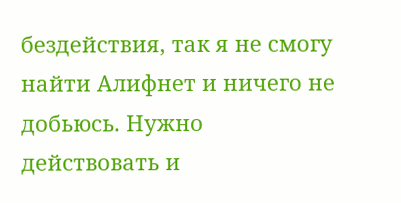бездействия, так я не смогу найти Алифнет и ничего не добьюсь. Нужно действовать и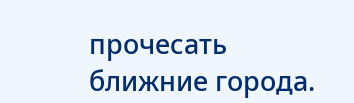прочесать ближние города.